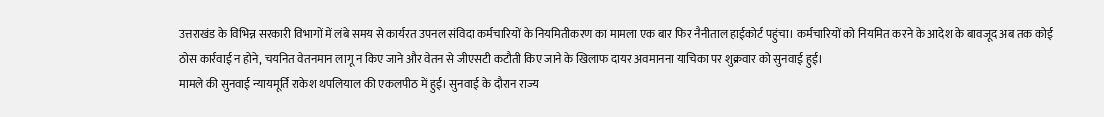उत्तराखंड के विभिन्न सरकारी विभागों में लंबे समय से कार्यरत उपनल संविदा कर्मचारियों के नियमितीकरण का मामला एक बार फिर नैनीताल हाईकोर्ट पहुंचा। कर्मचारियों को नियमित करने के आदेश के बावजूद अब तक कोई ठोस कार्रवाई न होने, चयनित वेतनमान लागू न किए जाने और वेतन से जीएसटी कटौती किए जाने के खिलाफ दायर अवमानना याचिका पर शुक्रवार को सुनवाई हुई।
मामले की सुनवाई न्यायमूर्ति राकेश थपलियाल की एकलपीठ में हुई। सुनवाई के दौरान राज्य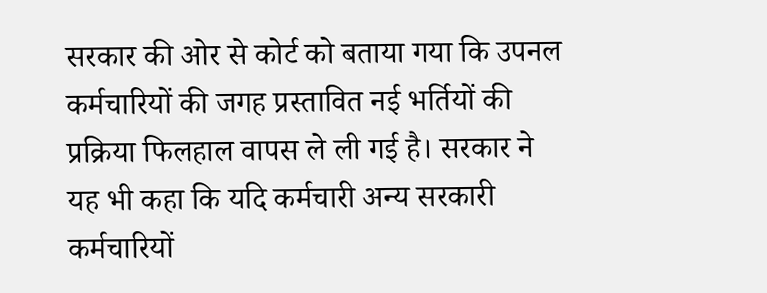सरकार की ओर से कोर्ट को बताया गया कि उपनल कर्मचारियों की जगह प्रस्तावित नई भर्तियों की प्रक्रिया फिलहाल वापस ले ली गई है। सरकार ने यह भी कहा कि यदि कर्मचारी अन्य सरकारी कर्मचारियों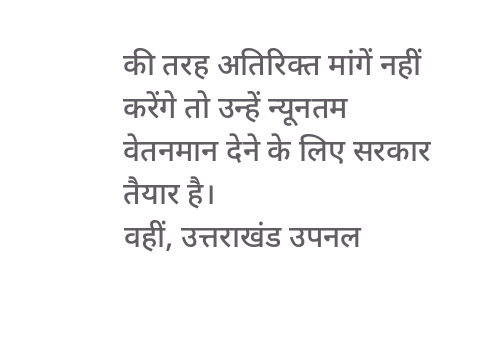की तरह अतिरिक्त मांगें नहीं करेंगे तो उन्हें न्यूनतम वेतनमान देने के लिए सरकार तैयार है।
वहीं, उत्तराखंड उपनल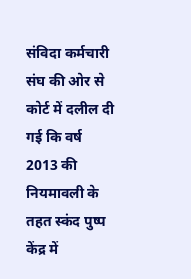संविदा कर्मचारी संघ की ओर से कोर्ट में दलील दी गई कि वर्ष 2013 की नियमावली के तहत स्कंद पुष्प केंद्र में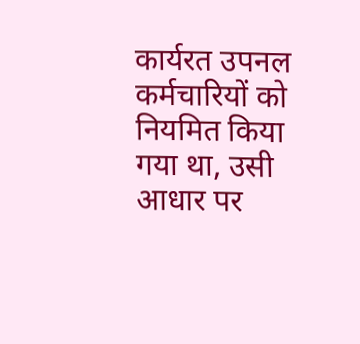कार्यरत उपनल कर्मचारियों को नियमित किया गया था, उसी आधार पर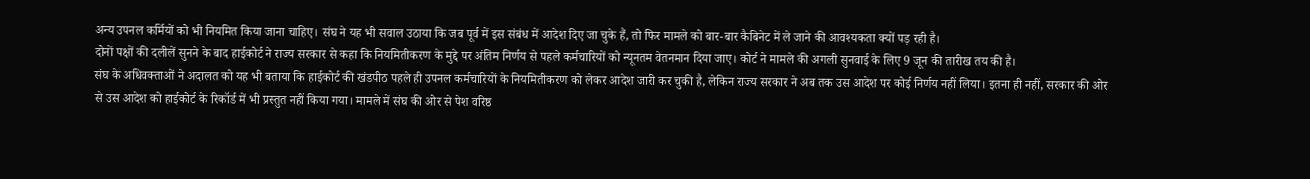अन्य उपनल कर्मियों को भी नियमित किया जाना चाहिए। संघ ने यह भी सवाल उठाया कि जब पूर्व में इस संबंध में आदेश दिए जा चुके हैं, तो फिर मामले को बार-बार कैबिनेट में ले जाने की आवश्यकता क्यों पड़ रही है।
दोनों पक्षों की दलीलें सुनने के बाद हाईकोर्ट ने राज्य सरकार से कहा कि नियमितीकरण के मुद्दे पर अंतिम निर्णय से पहले कर्मचारियों को न्यूनतम वेतनमान दिया जाए। कोर्ट ने मामले की अगली सुनवाई के लिए 9 जून की तारीख तय की है।
संघ के अधिवक्ताओं ने अदालत को यह भी बताया कि हाईकोर्ट की खंडपीठ पहले ही उपनल कर्मचारियों के नियमितीकरण को लेकर आदेश जारी कर चुकी है, लेकिन राज्य सरकार ने अब तक उस आदेश पर कोई निर्णय नहीं लिया। इतना ही नहीं, सरकार की ओर से उस आदेश को हाईकोर्ट के रिकॉर्ड में भी प्रस्तुत नहीं किया गया। मामले में संघ की ओर से पेश वरिष्ठ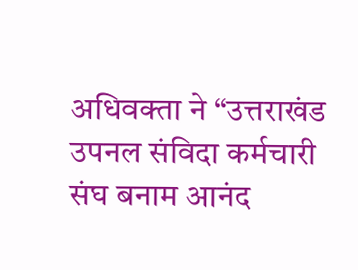अधिवक्ता ने “उत्तराखंड उपनल संविदा कर्मचारी संघ बनाम आनंद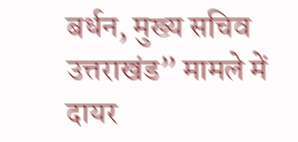बर्धन, मुख्य सचिव उत्तराखंड” मामले में दायर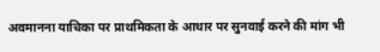अवमानना याचिका पर प्राथमिकता के आधार पर सुनवाई करने की मांग भी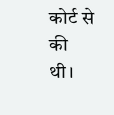कोर्ट से की थी।